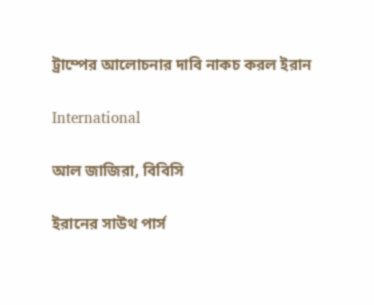ট্রাম্পের আলোচনার দাবি নাকচ করল ইরান

International

আল জাজিরা, বিবিসি

ইরানের সাউথ পার্স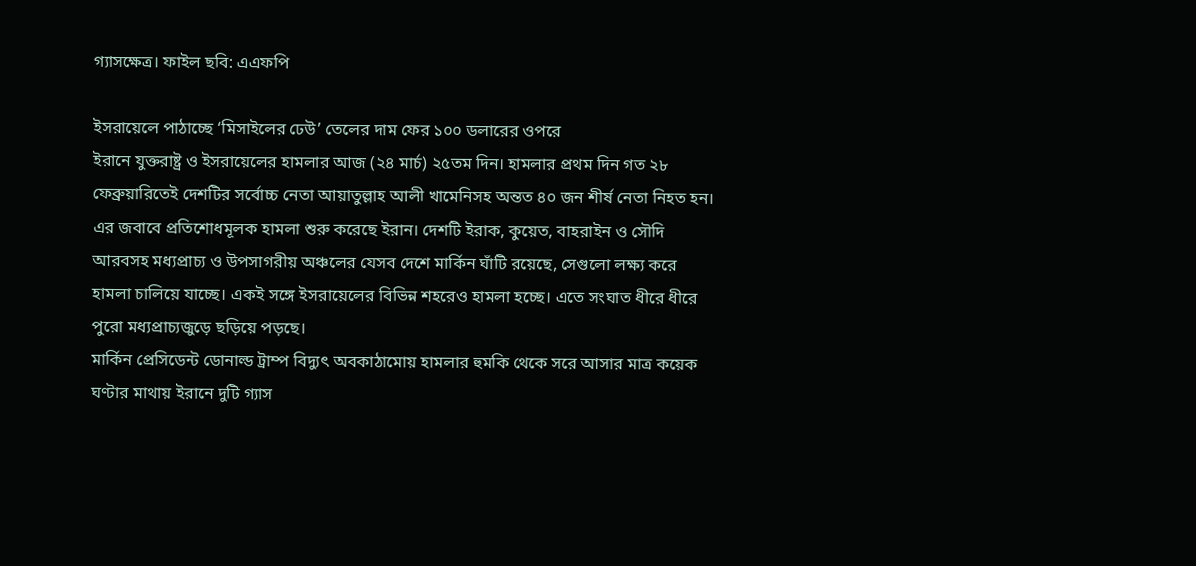গ্যাসক্ষেত্র। ফাইল ছবি: এএফপি

ইসরায়েলে পাঠাচ্ছে ‘মিসাইলের ঢেউ’ তেলের দাম ফের ১০০ ডলারের ওপরে
ইরানে যুক্তরাষ্ট্র ও ইসরায়েলের হামলার আজ (২৪ মার্চ) ২৫তম দিন। হামলার প্রথম দিন গত ২৮ ফেব্রুয়ারিতেই দেশটির সর্বোচ্চ নেতা আয়াতুল্লাহ আলী খামেনিসহ অন্তত ৪০ জন শীর্ষ নেতা নিহত হন। এর জবাবে প্রতিশোধমূলক হামলা শুরু করেছে ইরান। দেশটি ইরাক, কুয়েত, বাহরাইন ও সৌদি আরবসহ মধ্যপ্রাচ্য ও উপসাগরীয় অঞ্চলের যেসব দেশে মার্কিন ঘাঁটি রয়েছে, সেগুলো লক্ষ্য করে হামলা চালিয়ে যাচ্ছে। একই সঙ্গে ইসরায়েলের বিভিন্ন শহরেও হামলা হচ্ছে। এতে সংঘাত ধীরে ধীরে পুরো মধ্যপ্রাচ্যজুড়ে ছড়িয়ে পড়ছে।
মার্কিন প্রেসিডেন্ট ডোনাল্ড ট্রাম্প বিদ্যুৎ অবকাঠামোয় হামলার হুমকি থেকে সরে আসার মাত্র কয়েক ঘণ্টার মাথায় ইরানে দুটি গ্যাস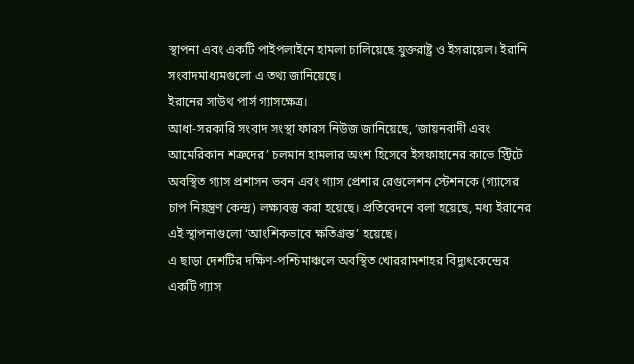স্থাপনা এবং একটি পাইপলাইনে হামলা চালিয়েছে যুক্তরাষ্ট্র ও ইসরায়েল। ইরানি সংবাদমাধ্যমগুলো এ তথ্য জানিয়েছে।
ইরানের সাউথ পার্স গ্যাসক্ষেত্র।
আধা-সরকারি সংবাদ সংস্থা ফারস নিউজ জানিয়েছে, ‘জায়নবাদী এবং আমেরিকান শত্রুদের’ চলমান হামলার অংশ হিসেবে ইসফাহানের কাভে স্ট্রিটে অবস্থিত গ্যাস প্রশাসন ভবন এবং গ্যাস প্রেশার রেগুলেশন স্টেশনকে (গ্যাসের চাপ নিয়ন্ত্রণ কেন্দ্র) লক্ষ্যবস্তু করা হয়েছে। প্রতিবেদনে বলা হয়েছে, মধ্য ইরানের এই স্থাপনাগুলো ‘আংশিকভাবে ক্ষতিগ্রস্ত’ হয়েছে।
এ ছাড়া দেশটির দক্ষিণ-পশ্চিমাঞ্চলে অবস্থিত খোররামশাহর বিদ্যুৎকেন্দ্রের একটি গ্যাস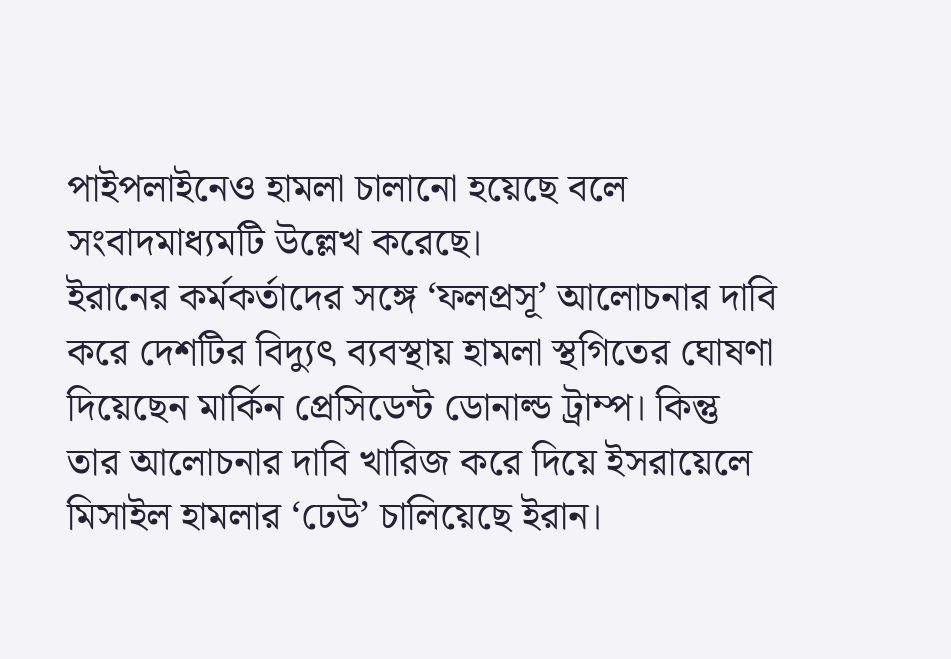পাইপলাইনেও হামলা চালানো হয়েছে বলে সংবাদমাধ্যমটি উল্লেখ করেছে।
ইরানের কর্মকর্তাদের সঙ্গে ‘ফলপ্রসূ’ আলোচনার দাবি করে দেশটির বিদ্যুৎ ব্যবস্থায় হামলা স্থগিতের ঘোষণা দিয়েছেন মার্কিন প্রেসিডেন্ট ডোনাল্ড ট্রাম্প। কিন্তু তার আলোচনার দাবি খারিজ করে দিয়ে ইসরায়েলে মিসাইল হামলার ‘ঢেউ’ চালিয়েছে ইরান।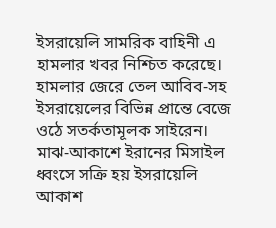ইসরায়েলি সামরিক বাহিনী এ হামলার খবর নিশ্চিত করেছে।
হামলার জেরে তেল আবিব-সহ ইসরায়েলের বিভিন্ন প্রান্তে বেজে ওঠে সতর্কতামূলক সাইরেন। মাঝ-আকাশে ইরানের মিসাইল ধ্বংসে সক্রি হয় ইসরায়েলি আকাশ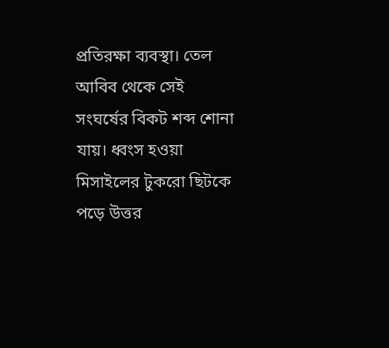প্রতিরক্ষা ব্যবস্থা। তেল আবিব থেকে সেই সংঘর্ষের বিকট শব্দ শোনা যায়। ধ্বংস হওয়া মিসাইলের টুকরো ছিটকে পড়ে উত্তর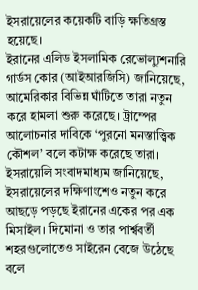ইসরায়েলের কয়েকটি বাড়ি ক্ষতিগ্রস্ত হয়েছে।
ইরানের এলিড ইসলামিক রেভোল্যুশনারি গার্ডস কোর (আইআরজিসি) জানিয়েছে, আমেরিকার বিভিন্ন ঘাঁটিতে তারা নতুন করে হামলা শুরু করেছে। ট্রাম্পের আলোচনার দাবিকে ‘পুরনো মনস্তাত্ত্বিক কৌশল’ বলে কটাক্ষ করেছে তারা।
ইসরায়েলি সংবাদমাধ্যম জানিয়েছে, ইসরায়েলের দক্ষিণাংশেও নতুন করে আছড়ে পড়ছে ইরানের একের পর এক মিসাইল। দিমোনা ও তার পার্শ্ববর্তী শহরগুলোতেও সাইরেন বেজে উঠেছে বলে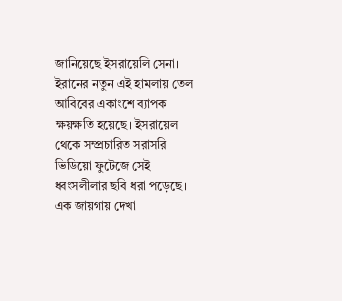জানিয়েছে ইসরায়েলি সেনা।
ইরানের নতুন এই হামলায় তেল আবিবের একাংশে ব্যাপক ক্ষয়ক্ষতি হয়েছে। ইসরায়েল থেকে সম্প্রচারিত সরাসরি ভিডিয়ো ফুটেজে সেই ধ্বংসলীলার ছবি ধরা পড়েছে।
এক জায়গায় দেখা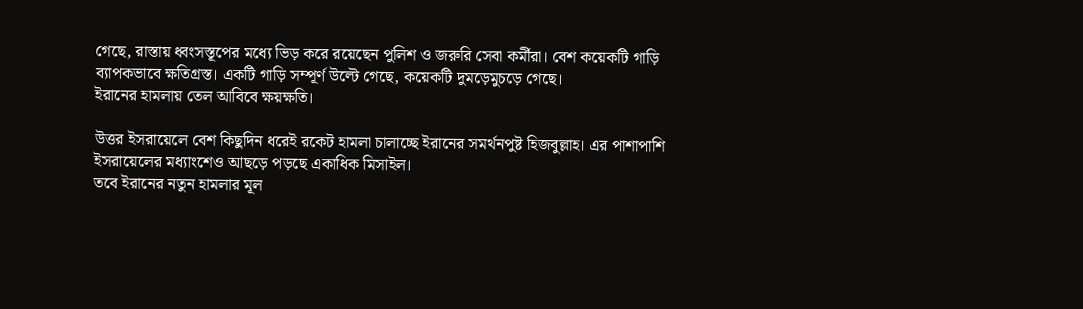গেছে, রাস্তায় ধ্বংসস্তূপের মধ্যে ভিড় করে রয়েছেন পুলিশ ও জরুরি সেবা কর্মীরা। বেশ কয়েকটি গাড়ি ব্যাপকভাবে ক্ষতিগ্রস্ত। একটি গাড়ি সম্পূর্ণ উল্টে গেছে, কয়েকটি দুমড়েমুচড়ে গেছে।
ইরানের হামলায় তেল আবিবে ক্ষয়ক্ষতি।

উত্তর ইসরায়েলে বেশ কিছুদিন ধরেই রকেট হামলা চালাচ্ছে ইরানের সমর্থনপুষ্ট হিজবুল্লাহ। এর পাশাপাশি ইসরায়েলের মধ্যাংশেও আছড়ে পড়ছে একাধিক মিসাইল।
তবে ইরানের নতুন হামলার মূল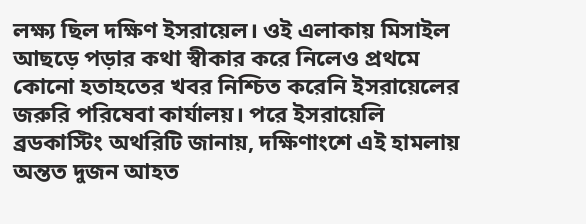লক্ষ্য ছিল দক্ষিণ ইসরায়েল। ওই এলাকায় মিসাইল আছড়ে পড়ার কথা স্বীকার করে নিলেও প্রথমে কোনো হতাহতের খবর নিশ্চিত করেনি ইসরায়েলের জরুরি পরিষেবা কার্যালয়। পরে ইসরায়েলি ব্রডকাস্টিং অথরিটি জানায়, দক্ষিণাংশে এই হামলায় অন্তত দুজন আহত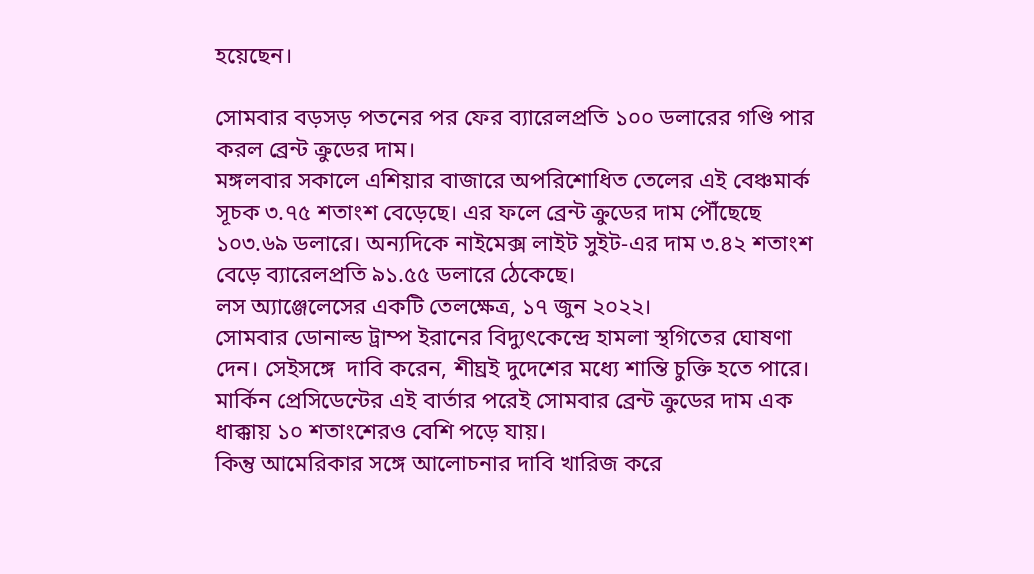হয়েছেন।

সোমবার বড়সড় পতনের পর ফের ব্যারেলপ্রতি ১০০ ডলারের গণ্ডি পার করল ব্রেন্ট ক্রুডের দাম।
মঙ্গলবার সকালে এশিয়ার বাজারে অপরিশোধিত তেলের এই বেঞ্চমার্ক সূচক ৩.৭৫ শতাংশ বেড়েছে। এর ফলে ব্রেন্ট ক্রুডের দাম পৌঁছেছে ১০৩.৬৯ ডলারে। অন্যদিকে নাইমেক্স লাইট সুইট-এর দাম ৩.৪২ শতাংশ বেড়ে ব্যারেলপ্রতি ৯১.৫৫ ডলারে ঠেকেছে।
লস অ্যাঞ্জেলেসের একটি তেলক্ষেত্র, ১৭ জুন ২০২২।
সোমবার ডোনাল্ড ট্রাম্প ইরানের বিদ্যুৎকেন্দ্রে হামলা স্থগিতের ঘোষণা দেন। সেইসঙ্গে  দাবি করেন, শীঘ্রই দুদেশের মধ্যে শান্তি চুক্তি হতে পারে। মার্কিন প্রেসিডেন্টের এই বার্তার পরেই সোমবার ব্রেন্ট ক্রুডের দাম এক ধাক্কায় ১০ শতাংশেরও বেশি পড়ে যায়।
কিন্তু আমেরিকার সঙ্গে আলোচনার দাবি খারিজ করে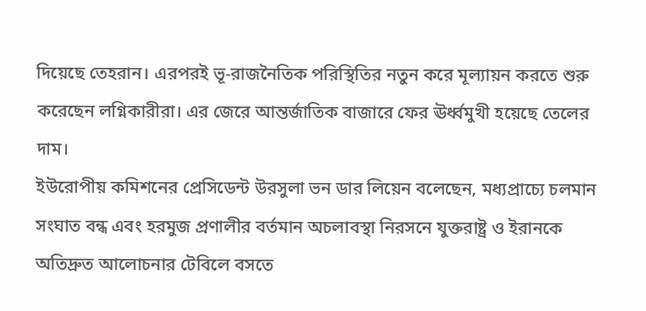দিয়েছে তেহরান। এরপরই ভূ-রাজনৈতিক পরিস্থিতির নতুন করে মূল্যায়ন করতে শুরু করেছেন লগ্নিকারীরা। এর জেরে আন্তর্জাতিক বাজারে ফের ঊর্ধ্বমুখী হয়েছে তেলের দাম।
ইউরোপীয় কমিশনের প্রেসিডেন্ট উরসুলা ভন ডার লিয়েন বলেছেন, মধ্যপ্রাচ্যে চলমান সংঘাত বন্ধ এবং হরমুজ প্রণালীর বর্তমান অচলাবস্থা নিরসনে যুক্তরাষ্ট্র ও ইরানকে অতিদ্রুত আলোচনার টেবিলে বসতে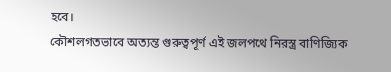হবে।
কৌশলগতভাবে অত্যন্ত গুরুত্বপূর্ণ এই জলপথে নিরস্ত্র বাণিজ্যিক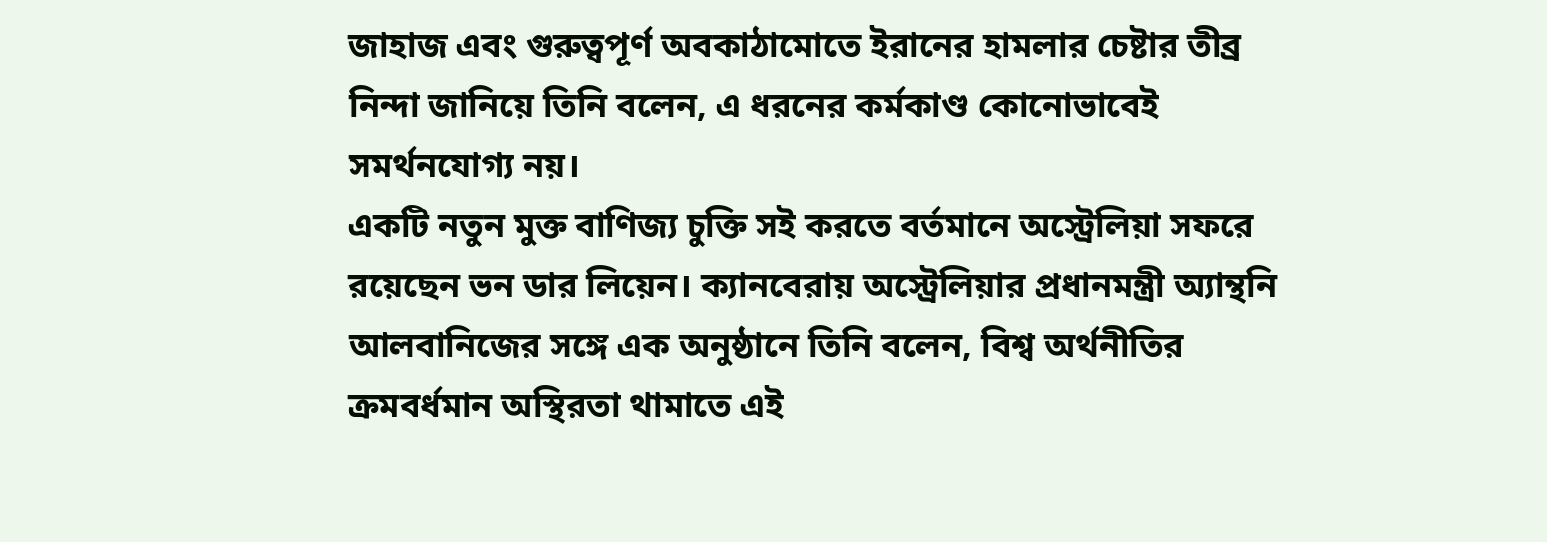জাহাজ এবং গুরুত্বপূর্ণ অবকাঠামোতে ইরানের হামলার চেষ্টার তীব্র নিন্দা জানিয়ে তিনি বলেন, এ ধরনের কর্মকাণ্ড কোনোভাবেই সমর্থনযোগ্য নয়।
একটি নতুন মুক্ত বাণিজ্য চুক্তি সই করতে বর্তমানে অস্ট্রেলিয়া সফরে রয়েছেন ভন ডার লিয়েন। ক্যানবেরায় অস্ট্রেলিয়ার প্রধানমন্ত্রী অ্যান্থনি আলবানিজের সঙ্গে এক অনুষ্ঠানে তিনি বলেন, বিশ্ব অর্থনীতির ক্রমবর্ধমান অস্থিরতা থামাতে এই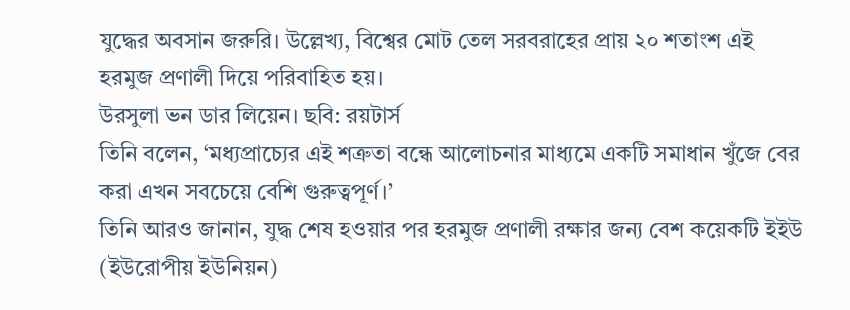যুদ্ধের অবসান জরুরি। উল্লেখ্য, বিশ্বের মোট তেল সরবরাহের প্রায় ২০ শতাংশ এই হরমুজ প্রণালী দিয়ে পরিবাহিত হয়।
উরসুলা ভন ডার লিয়েন। ছবি: রয়টার্স
তিনি বলেন, ‘মধ্যপ্রাচ্যের এই শত্রুতা বন্ধে আলোচনার মাধ্যমে একটি সমাধান খুঁজে বের করা এখন সবচেয়ে বেশি গুরুত্বপূর্ণ।’
তিনি আরও জানান, যুদ্ধ শেষ হওয়ার পর হরমুজ প্রণালী রক্ষার জন্য বেশ কয়েকটি ইইউ (ইউরোপীয় ইউনিয়ন)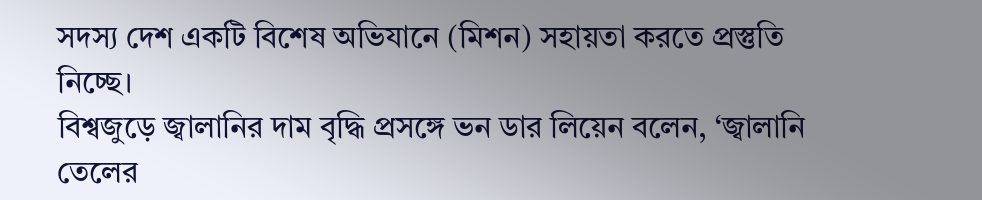সদস্য দেশ একটি বিশেষ অভিযানে (মিশন) সহায়তা করতে প্রস্তুতি নিচ্ছে।
বিশ্বজুড়ে জ্বালানির দাম বৃদ্ধি প্রসঙ্গে ভন ডার লিয়েন বলেন, ‘জ্বালানি তেলের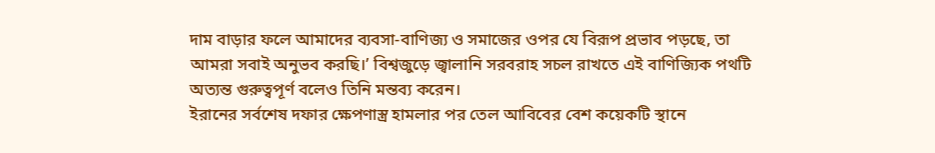দাম বাড়ার ফলে আমাদের ব্যবসা-বাণিজ্য ও সমাজের ওপর যে বিরূপ প্রভাব পড়ছে, তা আমরা সবাই অনুভব করছি।’ বিশ্বজুড়ে জ্বালানি সরবরাহ সচল রাখতে এই বাণিজ্যিক পথটি অত্যন্ত গুরুত্বপূর্ণ বলেও তিনি মন্তব্য করেন।
ইরানের সর্বশেষ দফার ক্ষেপণাস্ত্র হামলার পর তেল আবিবের বেশ কয়েকটি স্থানে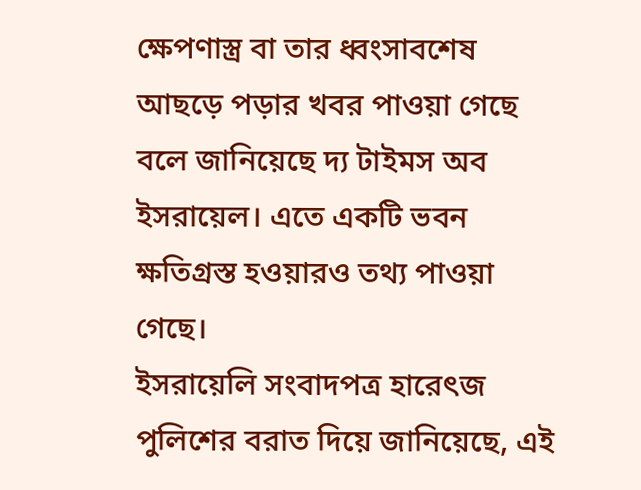ক্ষেপণাস্ত্র বা তার ধ্বংসাবশেষ আছড়ে পড়ার খবর পাওয়া গেছে বলে জানিয়েছে দ্য টাইমস অব ইসরায়েল। এতে একটি ভবন ক্ষতিগ্রস্ত হওয়ারও তথ্য পাওয়া গেছে।
ইসরায়েলি সংবাদপত্র হারেৎজ পুলিশের বরাত দিয়ে জানিয়েছে, এই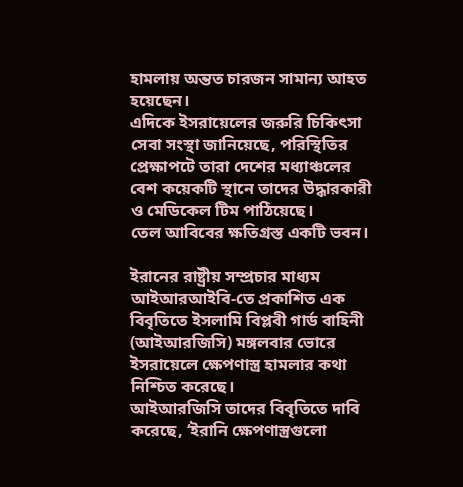হামলায় অন্তত চারজন সামান্য আহত হয়েছেন।
এদিকে ইসরায়েলের জরুরি চিকিৎসা সেবা সংস্থা জানিয়েছে, পরিস্থিতির প্রেক্ষাপটে তারা দেশের মধ্যাঞ্চলের বেশ কয়েকটি স্থানে তাদের উদ্ধারকারী ও মেডিকেল টিম পাঠিয়েছে।
তেল আবিবের ক্ষতিগ্রস্ত একটি ভবন।

ইরানের রাষ্ট্রীয় সম্প্রচার মাধ্যম আইআরআইবি-তে প্রকাশিত এক বিবৃতিতে ইসলামি বিপ্লবী গার্ড বাহিনী (আইআরজিসি) মঙ্গলবার ভোরে ইসরায়েলে ক্ষেপণাস্ত্র হামলার কথা নিশ্চিত করেছে।
আইআরজিসি তাদের বিবৃতিতে দাবি করেছে, ‘ইরানি ক্ষেপণাস্ত্রগুলো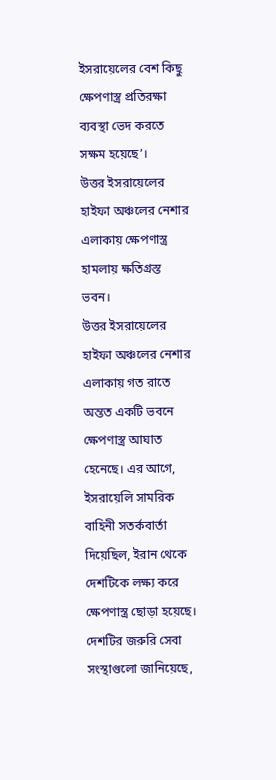ইসরায়েলের বেশ কিছু ক্ষেপণাস্ত্র প্রতিরক্ষা ব্যবস্থা ভেদ করতে সক্ষম হয়েছে’।
উত্তর ইসরায়েলের হাইফা অঞ্চলের নেশার এলাকায় ক্ষেপণাস্ত্র হামলায় ক্ষতিগ্রস্ত ভবন।
উত্তর ইসরায়েলের হাইফা অঞ্চলের নেশার এলাকায় গত রাতে অন্তত একটি ভবনে ক্ষেপণাস্ত্র আঘাত হেনেছে। এর আগে, ইসরায়েলি সামরিক বাহিনী সতর্কবার্তা দিয়েছিল, ইরান থেকে দেশটিকে লক্ষ্য করে ক্ষেপণাস্ত্র ছোড়া হয়েছে।
দেশটির জরুরি সেবা সংস্থাগুলো জানিয়েছে,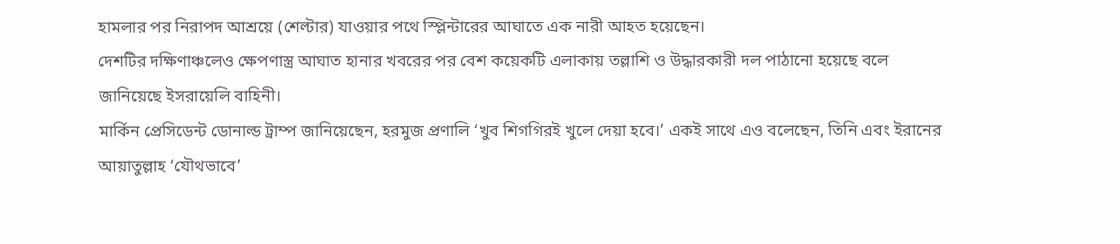হামলার পর নিরাপদ আশ্রয়ে (শেল্টার) যাওয়ার পথে স্প্লিন্টারের আঘাতে এক নারী আহত হয়েছেন।
দেশটির দক্ষিণাঞ্চলেও ক্ষেপণাস্ত্র আঘাত হানার খবরের পর বেশ কয়েকটি এলাকায় তল্লাশি ও উদ্ধারকারী দল পাঠানো হয়েছে বলে জানিয়েছে ইসরায়েলি বাহিনী।
মার্কিন প্রেসিডেন্ট ডোনাল্ড ট্রাম্প জানিয়েছেন, হরমুজ প্রণালি ‘খুব শিগগিরই খুলে দেয়া হবে।’ একই সাথে এও বলেছেন, তিনি এবং ইরানের আয়াতুল্লাহ ‘যৌথভাবে’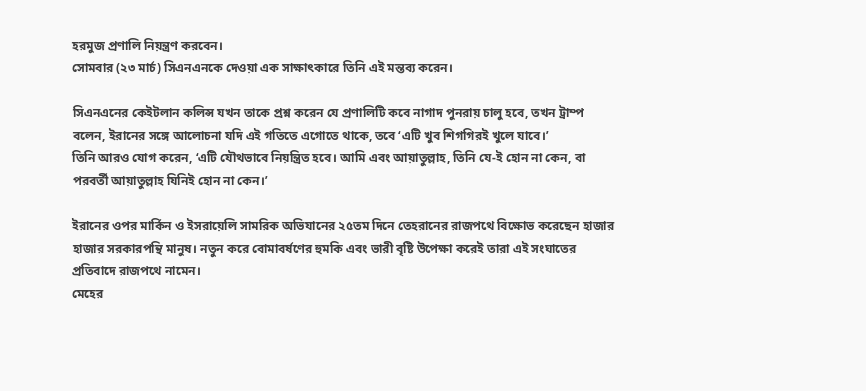হরমুজ প্রণালি নিয়ন্ত্রণ করবেন।
সোমবার (২৩ মার্চ) সিএনএনকে দেওয়া এক সাক্ষাৎকারে তিনি এই মন্তব্য করেন।

সিএনএনের কেইটলান কলিন্স যখন তাকে প্রশ্ন করেন যে প্রণালিটি কবে নাগাদ পুনরায় চালু হবে, তখন ট্রাম্প বলেন, ইরানের সঙ্গে আলোচনা যদি এই গতিতে এগোতে থাকে, তবে ‘এটি খুব শিগগিরই খুলে যাবে।’
তিনি আরও যোগ করেন, ‘এটি যৌথভাবে নিয়ন্ত্রিত হবে। আমি এবং আয়াতুল্লাহ, তিনি যে-ই হোন না কেন, বা পরবর্তী আয়াতুল্লাহ যিনিই হোন না কেন।’

ইরানের ওপর মার্কিন ও ইসরায়েলি সামরিক অভিযানের ২৫তম দিনে তেহরানের রাজপথে বিক্ষোভ করেছেন হাজার হাজার সরকারপন্থি মানুষ। নতুন করে বোমাবর্ষণের হুমকি এবং ভারী বৃষ্টি উপেক্ষা করেই তারা এই সংঘাতের প্রতিবাদে রাজপথে নামেন।
মেহের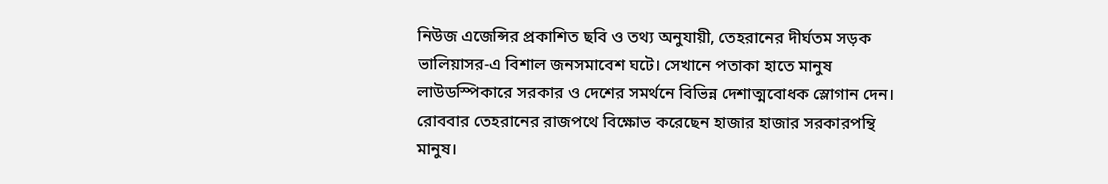নিউজ এজেন্সির প্রকাশিত ছবি ও তথ্য অনুযায়ী, তেহরানের দীর্ঘতম সড়ক ভালিয়াসর-এ বিশাল জনসমাবেশ ঘটে। সেখানে পতাকা হাতে মানুষ লাউডস্পিকারে সরকার ও দেশের সমর্থনে বিভিন্ন দেশাত্মবোধক স্লোগান দেন।
রোববার তেহরানের রাজপথে বিক্ষোভ করেছেন হাজার হাজার সরকারপন্থি মানুষ।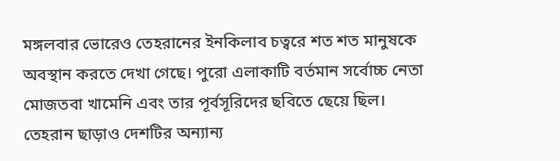মঙ্গলবার ভোরেও তেহরানের ইনকিলাব চত্বরে শত শত মানুষকে অবস্থান করতে দেখা গেছে। পুরো এলাকাটি বর্তমান সর্বোচ্চ নেতা মোজতবা খামেনি এবং তার পূর্বসূরিদের ছবিতে ছেয়ে ছিল।
তেহরান ছাড়াও দেশটির অন্যান্য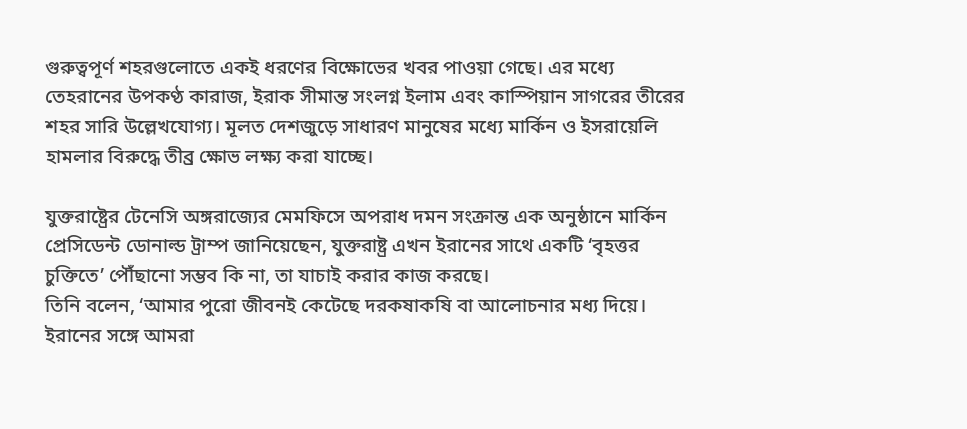গুরুত্বপূর্ণ শহরগুলোতে একই ধরণের বিক্ষোভের খবর পাওয়া গেছে। এর মধ্যে তেহরানের উপকণ্ঠ কারাজ, ইরাক সীমান্ত সংলগ্ন ইলাম এবং কাস্পিয়ান সাগরের তীরের শহর সারি উল্লেখযোগ্য। মূলত দেশজুড়ে সাধারণ মানুষের মধ্যে মার্কিন ও ইসরায়েলি হামলার বিরুদ্ধে তীব্র ক্ষোভ লক্ষ্য করা যাচ্ছে।

যুক্তরাষ্ট্রের টেনেসি অঙ্গরাজ্যের মেমফিসে অপরাধ দমন সংক্রান্ত এক অনুষ্ঠানে মার্কিন প্রেসিডেন্ট ডোনাল্ড ট্রাম্প জানিয়েছেন, যুক্তরাষ্ট্র এখন ইরানের সাথে একটি ‘বৃহত্তর চুক্তিতে’ পৌঁছানো সম্ভব কি না, তা যাচাই করার কাজ করছে।
তিনি বলেন, ‘আমার পুরো জীবনই কেটেছে দরকষাকষি বা আলোচনার মধ্য দিয়ে। ইরানের সঙ্গে আমরা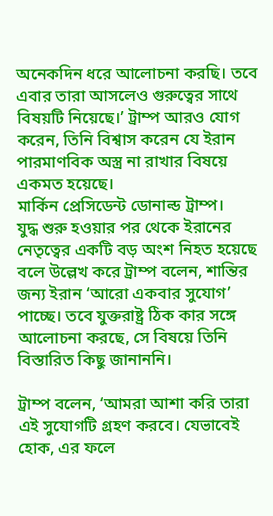অনেকদিন ধরে আলোচনা করছি। তবে এবার তারা আসলেও গুরুত্বের সাথে বিষয়টি নিয়েছে।’ ট্রাম্প আরও যোগ করেন, তিনি বিশ্বাস করেন যে ইরান পারমাণবিক অস্ত্র না রাখার বিষয়ে একমত হয়েছে।
মার্কিন প্রেসিডেন্ট ডোনাল্ড ট্রাম্প।
যুদ্ধ শুরু হওয়ার পর থেকে ইরানের নেতৃত্বের একটি বড় অংশ নিহত হয়েছে বলে উল্লেখ করে ট্রাম্প বলেন, শান্তির জন্য ইরান ‘আরো একবার সুযোগ’ পাচ্ছে। তবে যুক্তরাষ্ট্র ঠিক কার সঙ্গে আলোচনা করছে, সে বিষয়ে তিনি বিস্তারিত কিছু জানাননি।

ট্রাম্প বলেন, ‘আমরা আশা করি তারা এই সুযোগটি গ্রহণ করবে। যেভাবেই হোক, এর ফলে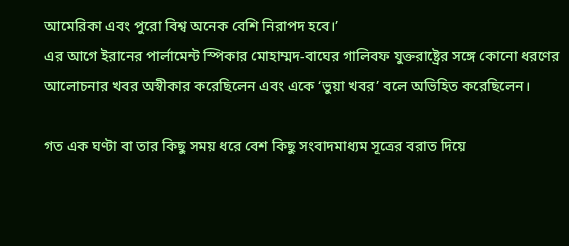আমেরিকা এবং পুরো বিশ্ব অনেক বেশি নিরাপদ হবে।’
এর আগে ইরানের পার্লামেন্ট স্পিকার মোহাম্মদ-বাঘের গালিবফ যুক্তরাষ্ট্রের সঙ্গে কোনো ধরণের আলোচনার খবর অস্বীকার করেছিলেন এবং একে ‘ভুয়া খবর’ বলে অভিহিত করেছিলেন।

গত এক ঘণ্টা বা তার কিছু সময় ধরে বেশ কিছু সংবাদমাধ্যম সূত্রের বরাত দিয়ে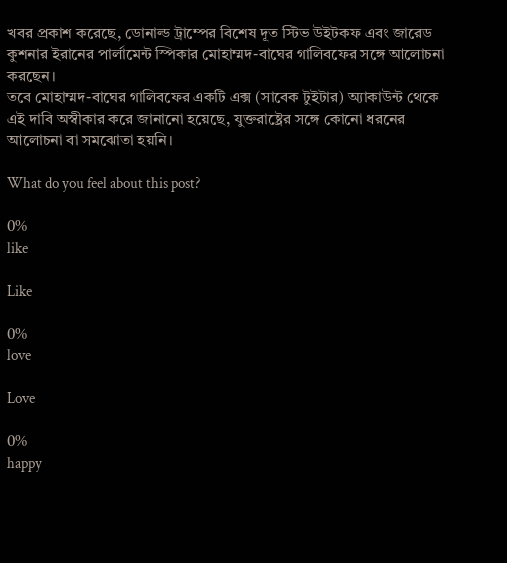খবর প্রকাশ করেছে, ডোনাল্ড ট্রাম্পের বিশেষ দূত স্টিভ উইটকফ এবং জারেড কুশনার ইরানের পার্লামেন্ট স্পিকার মোহাম্মদ-বাঘের গালিবফের সঙ্গে আলোচনা করছেন।
তবে মোহাম্মদ-বাঘের গালিবফের একটি এক্স (সাবেক টুইটার) অ্যাকাউন্ট থেকে এই দাবি অস্বীকার করে জানানো হয়েছে, যুক্তরাষ্ট্রের সঙ্গে কোনো ধরনের আলোচনা বা সমঝোতা হয়নি।

What do you feel about this post?

0%
like

Like

0%
love

Love

0%
happy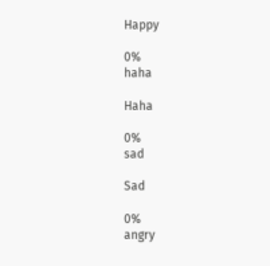Happy

0%
haha

Haha

0%
sad

Sad

0%
angry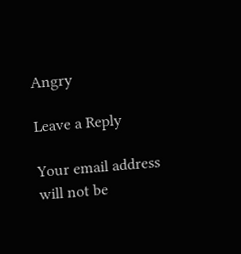Angry

Leave a Reply

Your email address will not be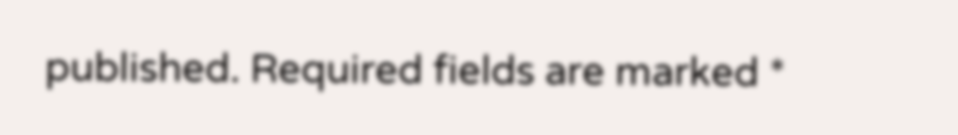published. Required fields are marked *